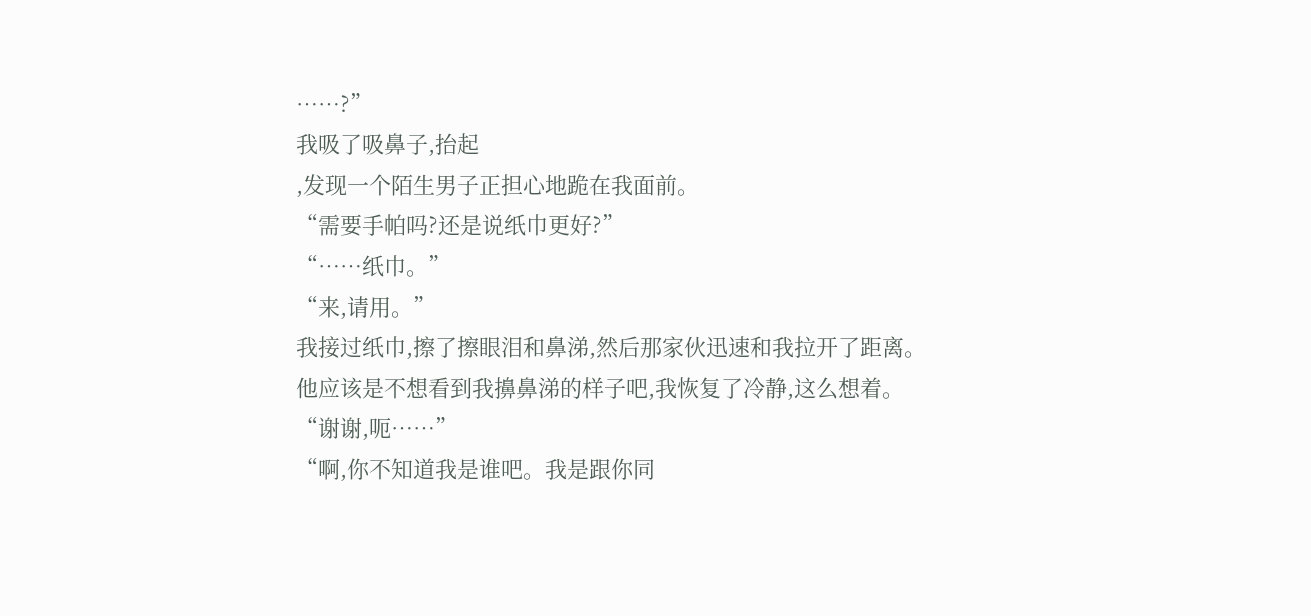……?”
我吸了吸鼻子,抬起
,发现一个陌生男子正担心地跪在我面前。
“需要手帕吗?还是说纸巾更好?”
“……纸巾。”
“来,请用。”
我接过纸巾,擦了擦眼泪和鼻涕,然后那家伙迅速和我拉开了距离。
他应该是不想看到我擤鼻涕的样子吧,我恢复了冷静,这么想着。
“谢谢,呃……”
“啊,你不知道我是谁吧。我是跟你同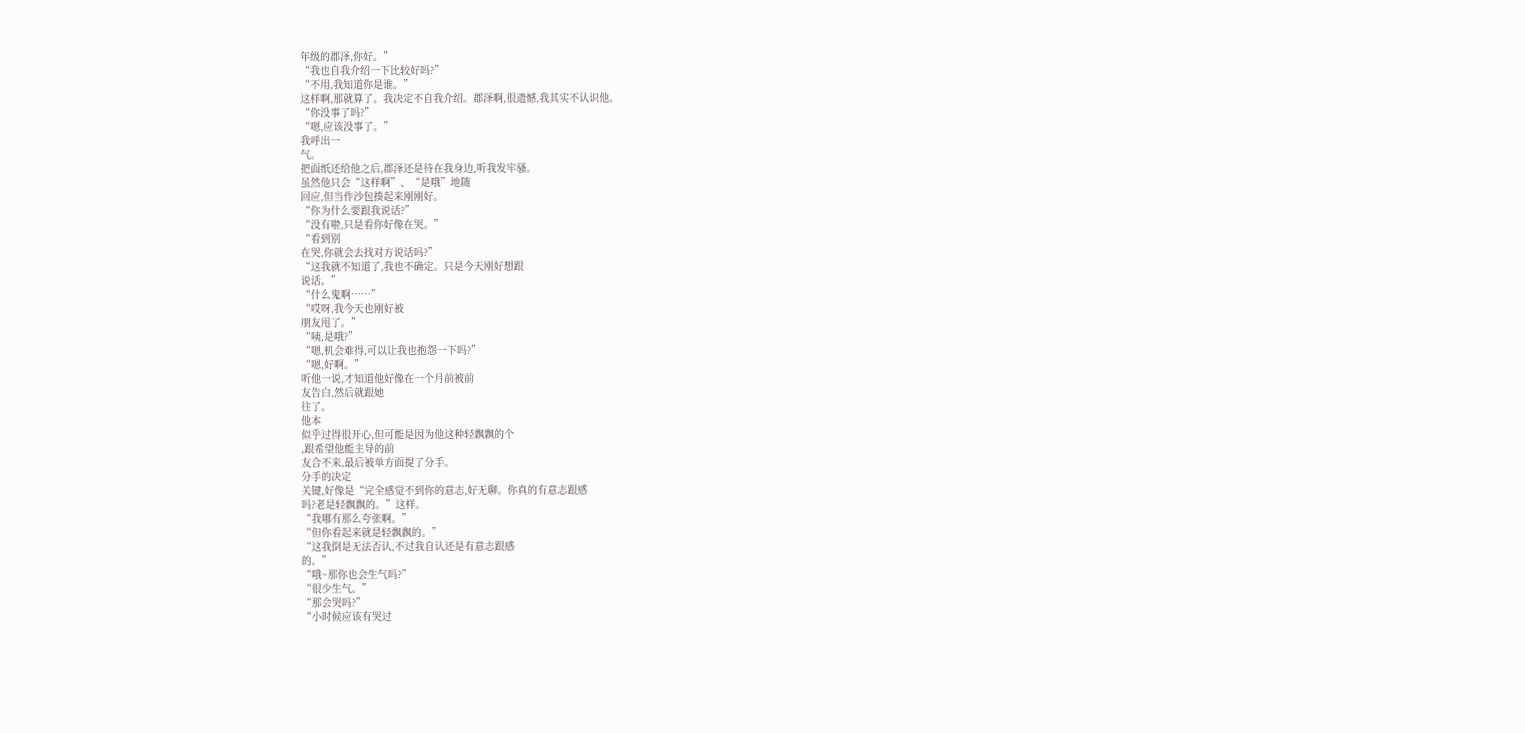年级的郡泽,你好。”
“我也自我介绍一下比较好吗?”
“不用,我知道你是谁。”
这样啊,那就算了。我决定不自我介绍。郡泽啊,很遗憾,我其实不认识他。
“你没事了吗?”
“嗯,应该没事了。”
我呼出一
气。
把面纸还给他之后,郡泽还是待在我身边,听我发牢骚。
虽然他只会“这样啊”、“是哦”地随
回应,但当作沙包揍起来刚刚好。
“你为什么要跟我说话?”
“没有啦,只是看你好像在哭。”
“看到别
在哭,你就会去找对方说话吗?”
“这我就不知道了,我也不确定。只是今天刚好想跟
说话。”
“什么鬼啊……”
“哎呀,我今天也刚好被
朋友甩了。”
“咦,是哦?”
“嗯,机会难得,可以让我也抱怨一下吗?”
“嗯,好啊。”
听他一说,才知道他好像在一个月前被前
友告白,然后就跟她
往了。
他本
似乎过得很开心,但可能是因为他这种轻飘飘的个
,跟希望他能主导的前
友合不来,最后被单方面提了分手。
分手的决定
关键,好像是“完全感觉不到你的意志,好无聊。你真的有意志跟感
吗?老是轻飘飘的。”这样。
“我哪有那么夸张啊。”
“但你看起来就是轻飘飘的。”
“这我倒是无法否认,不过我自认还是有意志跟感
的。”
“哦~那你也会生气吗?”
“很少生气。”
“那会哭吗?”
“小时候应该有哭过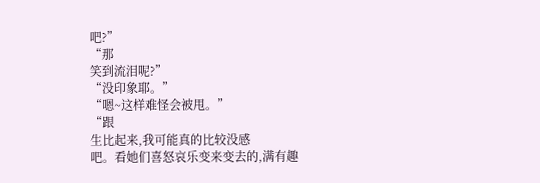吧?”
“那
笑到流泪呢?”
“没印象耶。”
“嗯~这样难怪会被甩。”
“跟
生比起来,我可能真的比较没感
吧。看她们喜怒哀乐变来变去的,满有趣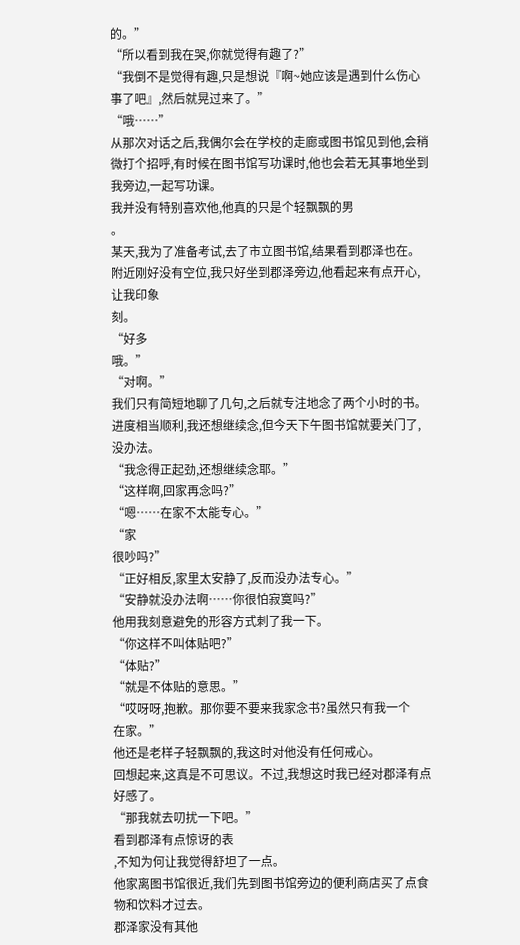的。”
“所以看到我在哭,你就觉得有趣了?”
“我倒不是觉得有趣,只是想说『啊~她应该是遇到什么伤心事了吧』,然后就晃过来了。”
“哦……”
从那次对话之后,我偶尔会在学校的走廊或图书馆见到他,会稍微打个招呼,有时候在图书馆写功课时,他也会若无其事地坐到我旁边,一起写功课。
我并没有特别喜欢他,他真的只是个轻飘飘的男
。
某天,我为了准备考试,去了市立图书馆,结果看到郡泽也在。
附近刚好没有空位,我只好坐到郡泽旁边,他看起来有点开心,让我印象
刻。
“好多
哦。”
“对啊。”
我们只有简短地聊了几句,之后就专注地念了两个小时的书。
进度相当顺利,我还想继续念,但今天下午图书馆就要关门了,没办法。
“我念得正起劲,还想继续念耶。”
“这样啊,回家再念吗?”
“嗯……在家不太能专心。”
“家
很吵吗?”
“正好相反,家里太安静了,反而没办法专心。”
“安静就没办法啊……你很怕寂寞吗?”
他用我刻意避免的形容方式刺了我一下。
“你这样不叫体贴吧?”
“体贴?”
“就是不体贴的意思。”
“哎呀呀,抱歉。那你要不要来我家念书?虽然只有我一个
在家。”
他还是老样子轻飘飘的,我这时对他没有任何戒心。
回想起来,这真是不可思议。不过,我想这时我已经对郡泽有点好感了。
“那我就去叨扰一下吧。”
看到郡泽有点惊讶的表
,不知为何让我觉得舒坦了一点。
他家离图书馆很近,我们先到图书馆旁边的便利商店买了点食物和饮料才过去。
郡泽家没有其他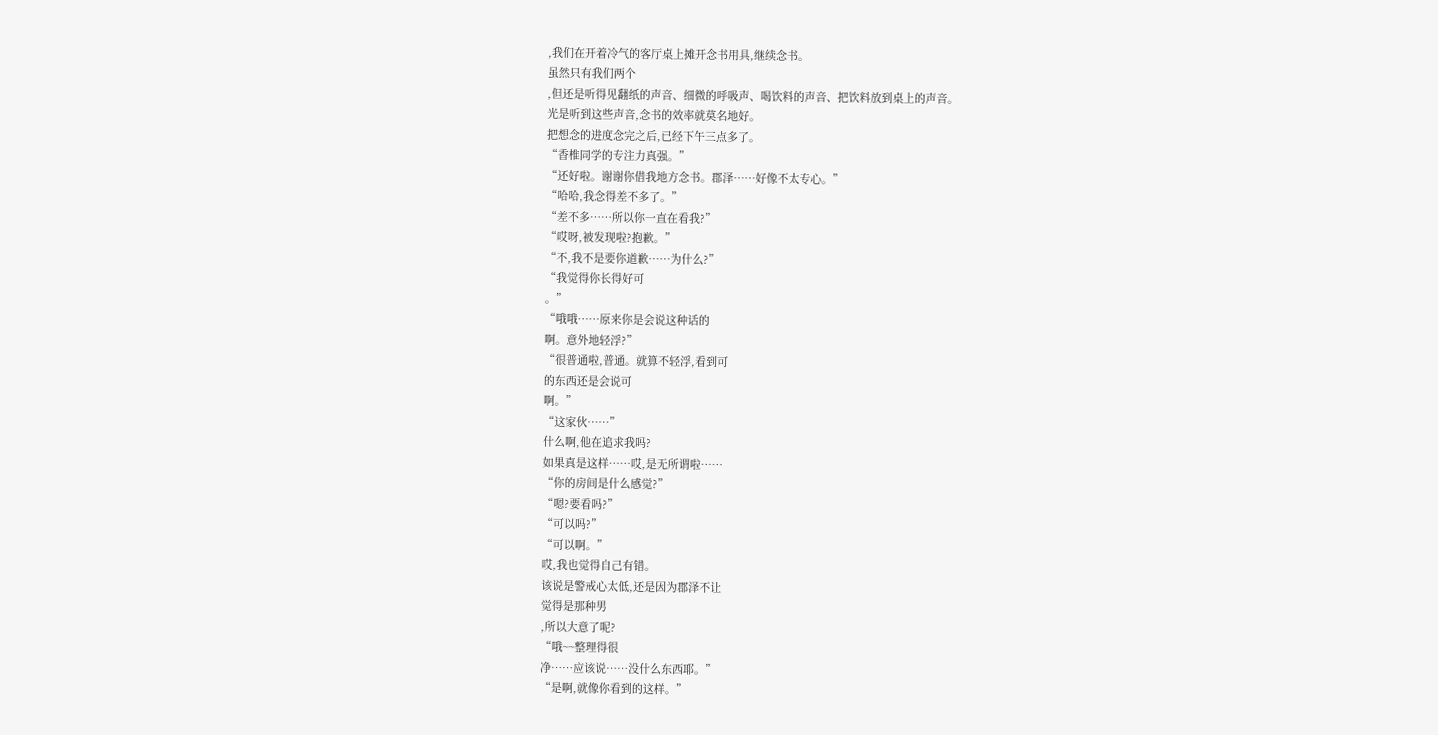,我们在开着冷气的客厅桌上摊开念书用具,继续念书。
虽然只有我们两个
,但还是听得见翻纸的声音、细微的呼吸声、喝饮料的声音、把饮料放到桌上的声音。
光是听到这些声音,念书的效率就莫名地好。
把想念的进度念完之后,已经下午三点多了。
“香椎同学的专注力真强。”
“还好啦。谢谢你借我地方念书。郡泽……好像不太专心。”
“哈哈,我念得差不多了。”
“差不多……所以你一直在看我?”
“哎呀,被发现啦?抱歉。”
“不,我不是要你道歉……为什么?”
“我觉得你长得好可
。”
“哦哦……原来你是会说这种话的
啊。意外地轻浮?”
“很普通啦,普通。就算不轻浮,看到可
的东西还是会说可
啊。”
“这家伙……”
什么啊,他在追求我吗?
如果真是这样……哎,是无所谓啦……
“你的房间是什么感觉?”
“嗯?要看吗?”
“可以吗?”
“可以啊。”
哎,我也觉得自己有错。
该说是警戒心太低,还是因为郡泽不让
觉得是那种男
,所以大意了呢?
“哦~~整理得很
净……应该说……没什么东西耶。”
“是啊,就像你看到的这样。”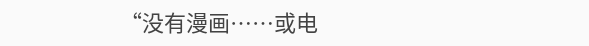“没有漫画……或电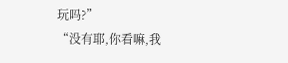玩吗?”
“没有耶,你看嘛,我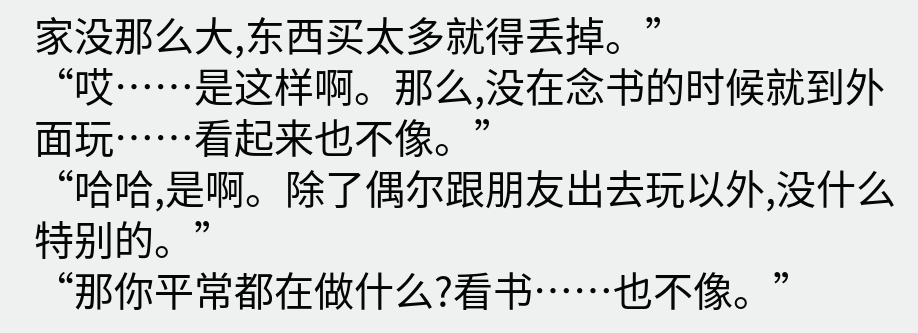家没那么大,东西买太多就得丢掉。”
“哎……是这样啊。那么,没在念书的时候就到外面玩……看起来也不像。”
“哈哈,是啊。除了偶尔跟朋友出去玩以外,没什么特别的。”
“那你平常都在做什么?看书……也不像。”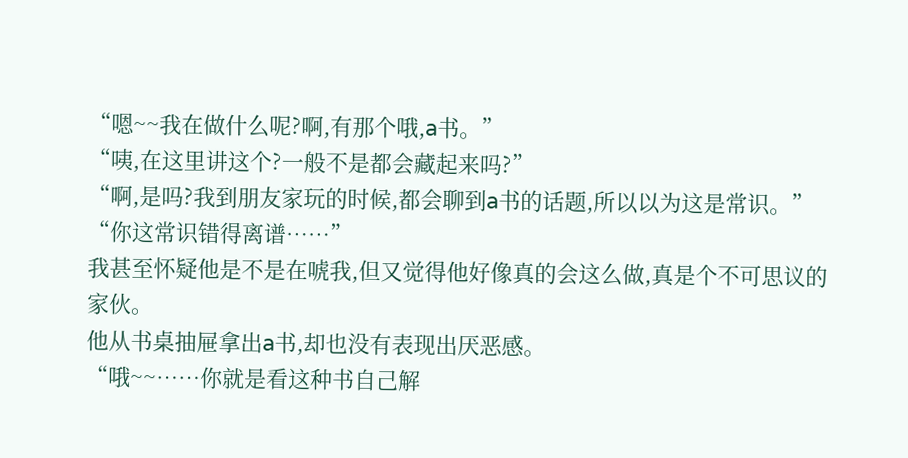“嗯~~我在做什么呢?啊,有那个哦,a书。”
“咦,在这里讲这个?一般不是都会藏起来吗?”
“啊,是吗?我到朋友家玩的时候,都会聊到a书的话题,所以以为这是常识。”
“你这常识错得离谱……”
我甚至怀疑他是不是在唬我,但又觉得他好像真的会这么做,真是个不可思议的家伙。
他从书桌抽屉拿出a书,却也没有表现出厌恶感。
“哦~~……你就是看这种书自己解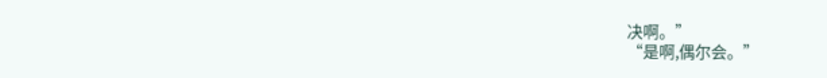决啊。”
“是啊,偶尔会。”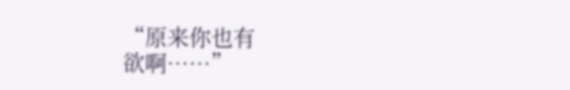“原来你也有
欲啊……”